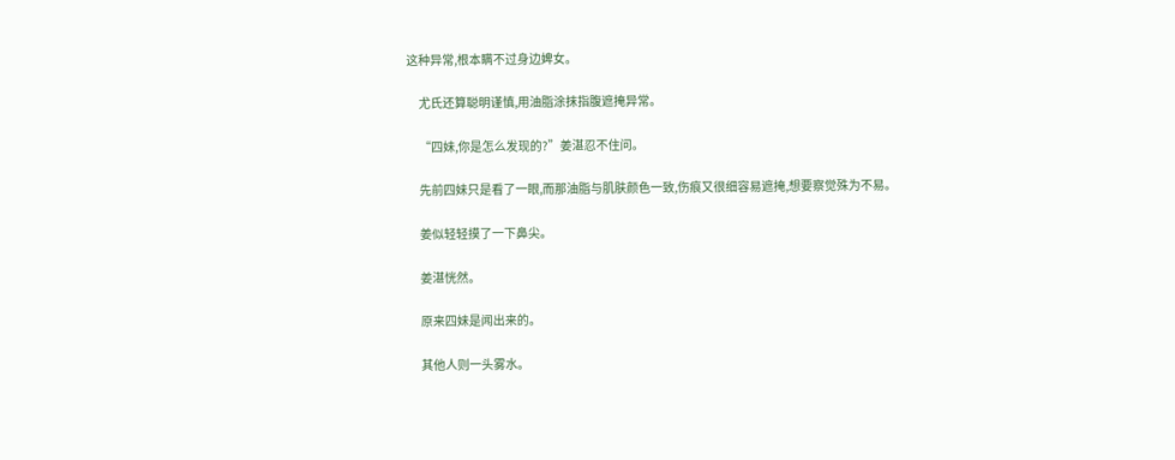这种异常,根本瞒不过身边婢女。

    尤氏还算聪明谨慎,用油脂涂抹指腹遮掩异常。

    “四妹,你是怎么发现的?”姜湛忍不住问。

    先前四妹只是看了一眼,而那油脂与肌肤颜色一致,伤痕又很细容易遮掩,想要察觉殊为不易。

    姜似轻轻摸了一下鼻尖。

    姜湛恍然。

    原来四妹是闻出来的。

    其他人则一头雾水。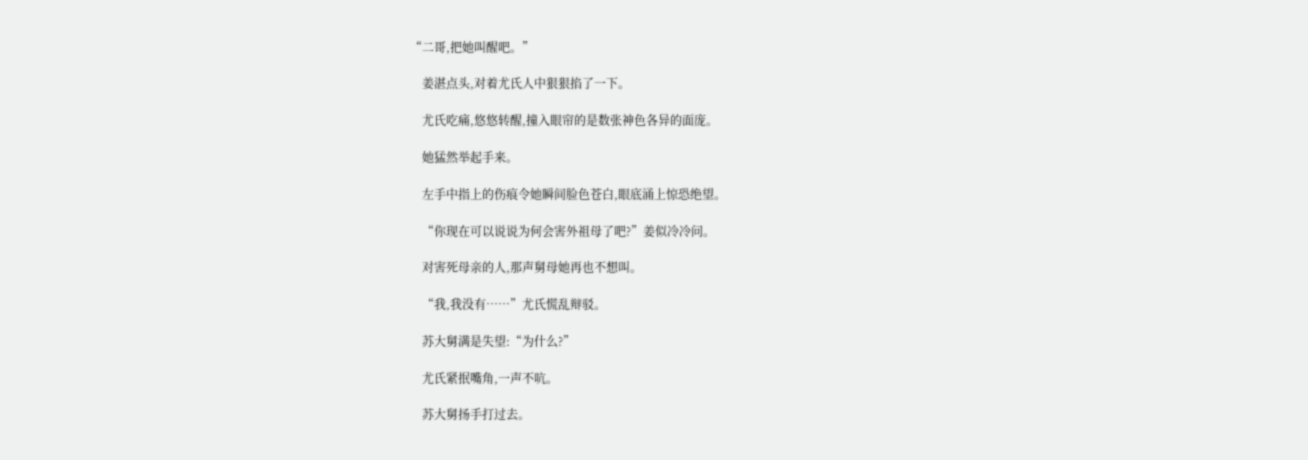“二哥,把她叫醒吧。”

    姜湛点头,对着尤氏人中狠狠掐了一下。

    尤氏吃痛,悠悠转醒,撞入眼帘的是数张神色各异的面庞。

    她猛然举起手来。

    左手中指上的伤痕令她瞬间脸色苍白,眼底涌上惊恐绝望。

    “你现在可以说说为何会害外祖母了吧?”姜似冷冷问。

    对害死母亲的人,那声舅母她再也不想叫。

    “我,我没有……”尤氏慌乱辩驳。

    苏大舅满是失望:“为什么?”

    尤氏紧抿嘴角,一声不吭。

    苏大舅扬手打过去。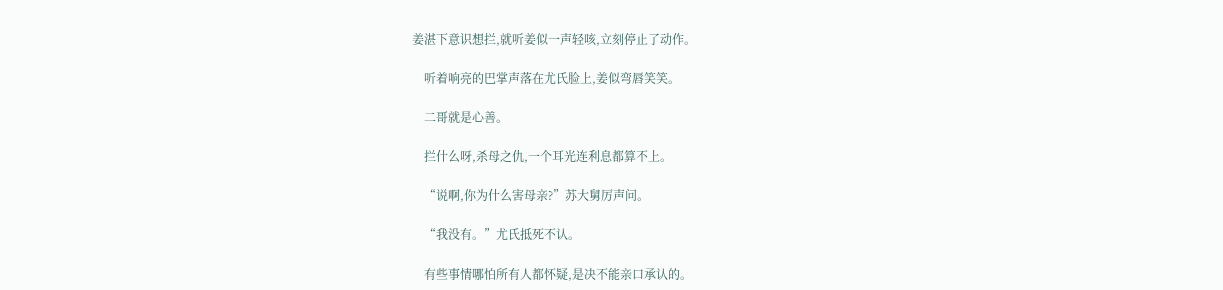姜湛下意识想拦,就听姜似一声轻咳,立刻停止了动作。

    听着响亮的巴掌声落在尤氏脸上,姜似弯唇笑笑。

    二哥就是心善。

    拦什么呀,杀母之仇,一个耳光连利息都算不上。

    “说啊,你为什么害母亲?”苏大舅厉声问。

    “我没有。”尤氏抵死不认。

    有些事情哪怕所有人都怀疑,是决不能亲口承认的。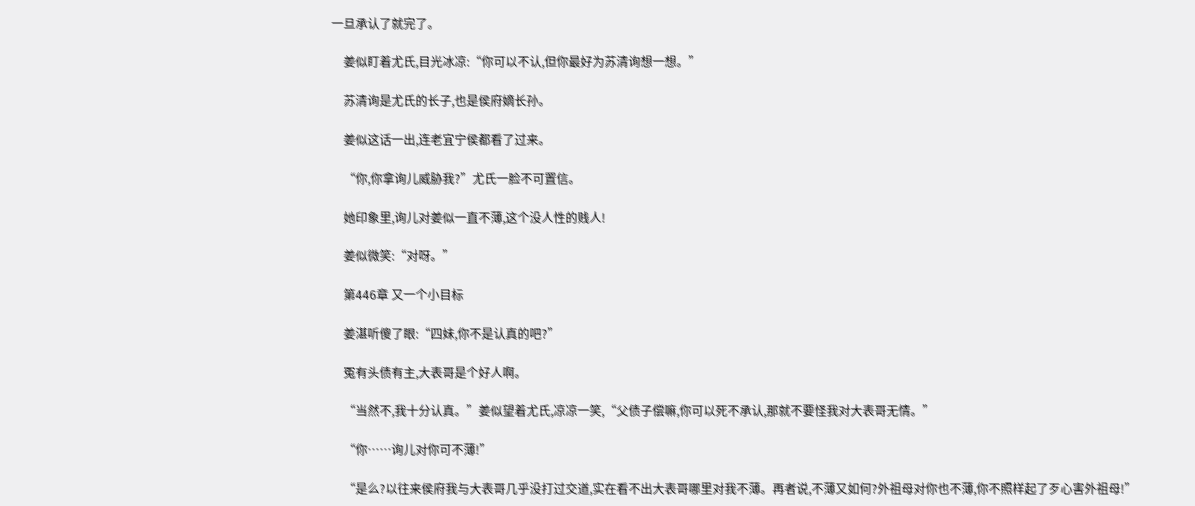一旦承认了就完了。

    姜似盯着尤氏,目光冰凉:“你可以不认,但你最好为苏清询想一想。”

    苏清询是尤氏的长子,也是侯府嫡长孙。

    姜似这话一出,连老宜宁侯都看了过来。

    “你,你拿询儿威胁我?”尤氏一脸不可置信。

    她印象里,询儿对姜似一直不薄,这个没人性的贱人!

    姜似微笑:“对呀。”

    第446章 又一个小目标

    姜湛听傻了眼:“四妹,你不是认真的吧?”

    冤有头债有主,大表哥是个好人啊。

    “当然不,我十分认真。”姜似望着尤氏,凉凉一笑,“父债子偿嘛,你可以死不承认,那就不要怪我对大表哥无情。”

    “你……询儿对你可不薄!”

    “是么?以往来侯府我与大表哥几乎没打过交道,实在看不出大表哥哪里对我不薄。再者说,不薄又如何?外祖母对你也不薄,你不照样起了歹心害外祖母!”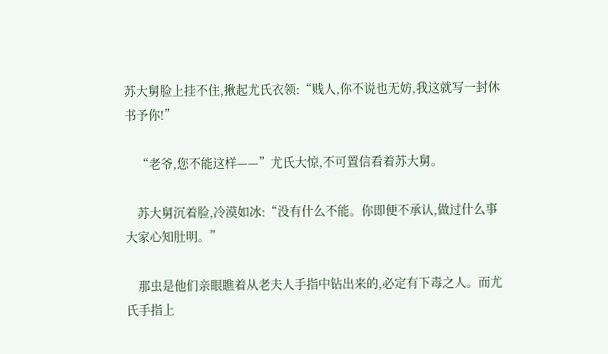苏大舅脸上挂不住,揪起尤氏衣领:“贱人,你不说也无妨,我这就写一封休书予你!”

    “老爷,您不能这样——”尤氏大惊,不可置信看着苏大舅。

    苏大舅沉着脸,冷漠如冰:“没有什么不能。你即便不承认,做过什么事大家心知肚明。”

    那虫是他们亲眼瞧着从老夫人手指中钻出来的,必定有下毒之人。而尤氏手指上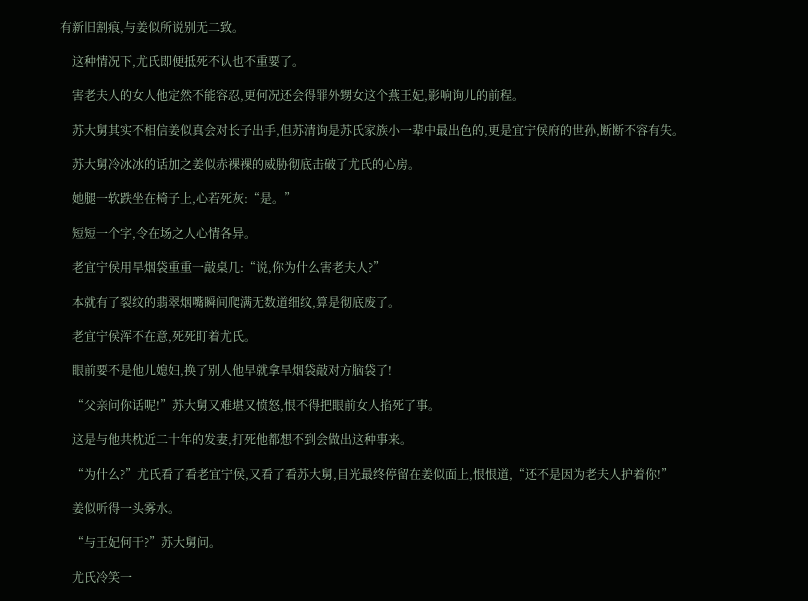有新旧割痕,与姜似所说别无二致。

    这种情况下,尤氏即便抵死不认也不重要了。

    害老夫人的女人他定然不能容忍,更何况还会得罪外甥女这个燕王妃,影响询儿的前程。

    苏大舅其实不相信姜似真会对长子出手,但苏清询是苏氏家族小一辈中最出色的,更是宜宁侯府的世孙,断断不容有失。

    苏大舅冷冰冰的话加之姜似赤裸裸的威胁彻底击破了尤氏的心房。

    她腿一软跌坐在椅子上,心若死灰:“是。”

    短短一个字,令在场之人心情各异。

    老宜宁侯用旱烟袋重重一敲桌几:“说,你为什么害老夫人?”

    本就有了裂纹的翡翠烟嘴瞬间爬满无数道细纹,算是彻底废了。

    老宜宁侯浑不在意,死死盯着尤氏。

    眼前要不是他儿媳妇,换了别人他早就拿旱烟袋敲对方脑袋了!

    “父亲问你话呢!”苏大舅又难堪又愤怒,恨不得把眼前女人掐死了事。

    这是与他共枕近二十年的发妻,打死他都想不到会做出这种事来。

    “为什么?”尤氏看了看老宜宁侯,又看了看苏大舅,目光最终停留在姜似面上,恨恨道,“还不是因为老夫人护着你!”

    姜似听得一头雾水。

    “与王妃何干?”苏大舅问。

    尤氏冷笑一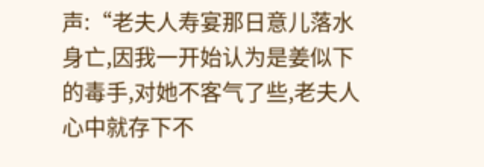声:“老夫人寿宴那日意儿落水身亡,因我一开始认为是姜似下的毒手,对她不客气了些,老夫人心中就存下不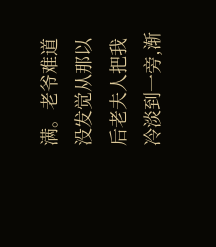满。老爷难道没发觉从那以后老夫人把我冷淡到一旁,渐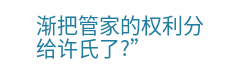渐把管家的权利分给许氏了?”